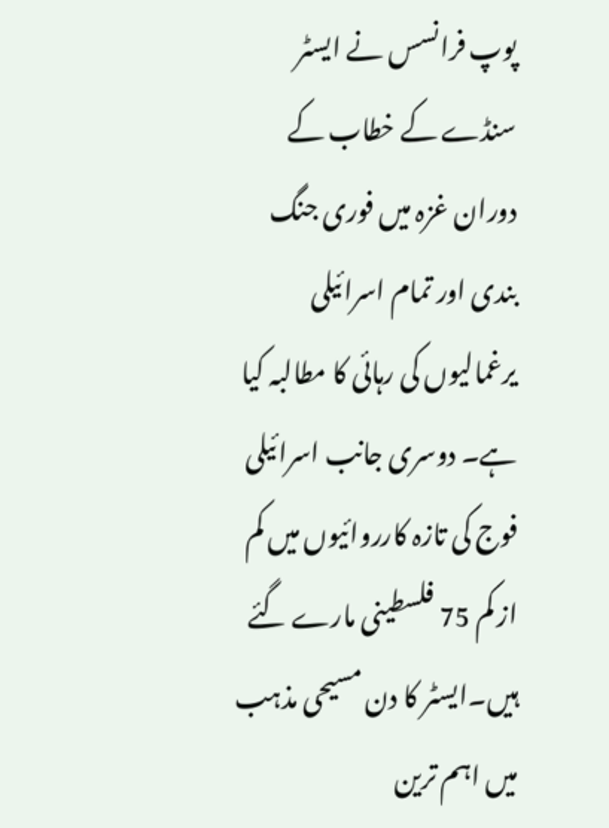پوپ فرانسس نے ایسٹر سنڈے کے خطاب کے دوران غزہ میں فوری جنگ بندی اور تمام اسرائیلی یرغمالیوں کی رہائی کا مطالبہ کیا ہے۔ دوسری جانب اسرائیلی فوج کی تازہ کارروائیوں میں کم از کم 75 فلسطینی مارے گئے ہیں۔ایسٹر کا دن مسیحی مذہب میں اہم ترین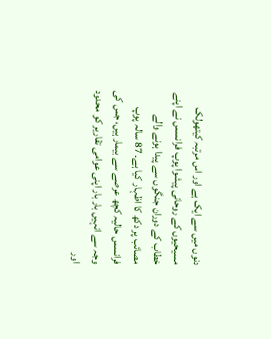دنوں میں سے ایک ہے اور اس مرتبہ کیتھولک مسیحیوں کے روحانی پیشوا پوپ فرانسس نے اپنے خطاب کے دوران جنگوں سے پیدا ہونے والے مصائب پر دکھ کا اظہار کیا ہے۔ 87 سالہ پوپ فرانسس حالیہ کچھ عرصے سے بیمار ہیں، جس کی وجہ سے انہیں بار بار اپنی عوامی تقاریر کو محدود اور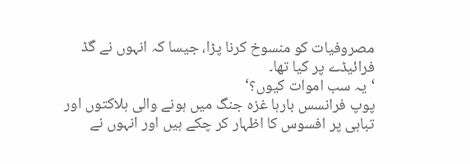مصروفیات کو منسوخ کرنا پڑا، جیسا کہ انہوں نے گڈ فرائیڈے پر کیا تھا۔
‘یہ سب اموات کیوں؟‘
پوپ فرانسس بارہا غزہ جنگ میں ہونے والی ہلاکتوں اور تباہی پر افسوس کا اظہار کر چکے ہیں اور انہوں نے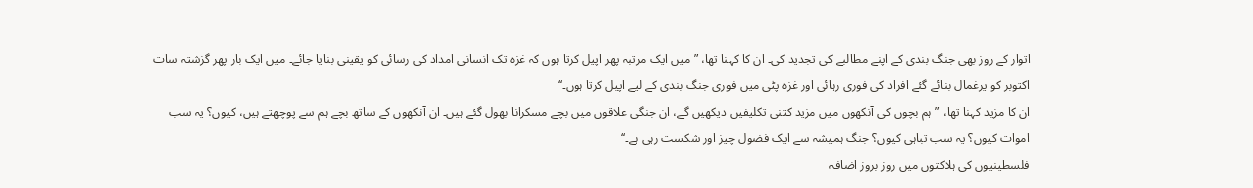اتوار کے روز بھی جنگ بندی کے اپنے مطالبے کی تجدید کی۔ ان کا کہنا تھا، ”میں ایک مرتبہ پھر اپیل کرتا ہوں کہ غزہ تک انسانی امداد کی رسائی کو یقینی بنایا جائے۔ میں ایک بار پھر گزشتہ سات اکتوبر کو یرغمال بنائے گئے افراد کی فوری رہائی اور غزہ پٹی میں فوری جنگ بندی کے لیے اپیل کرتا ہوں۔‘‘
ان کا مزید کہنا تھا، ”ہم بچوں کی آنکھوں میں مزید کتنی تکلیفیں دیکھیں گے، ان جنگی علاقوں میں بچے مسکرانا بھول گئے ہیں۔ ان آنکھوں کے ساتھ بچے ہم سے پوچھتے ہیں، کیوں؟ یہ سب اموات کیوں؟ یہ سب تباہی کیوں؟ جنگ ہمیشہ سے ایک فضول چیز اور شکست رہی ہے۔‘‘
فلسطینیوں کی ہلاکتوں میں روز بروز اضافہ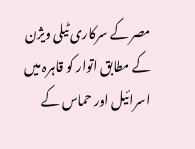مصر کے سرکاری ٹیلی ویژن کے مطابق اتوار کو قاہرہ میں اسرائیل اور حماس کے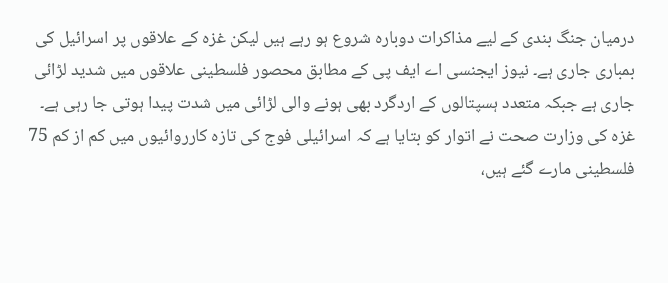درمیان جنگ بندی کے لیے مذاکرات دوبارہ شروع ہو رہے ہیں لیکن غزہ کے علاقوں پر اسرائیل کی بمباری جاری ہے۔ نیوز ایجنسی اے ایف پی کے مطابق محصور فلسطینی علاقوں میں شدید لڑائی جاری ہے جبکہ متعدد ہسپتالوں کے اردگرد بھی ہونے والی لڑائی میں شدت پیدا ہوتی جا رہی ہے۔
غزہ کی وزارت صحت نے اتوار کو بتایا ہے کہ اسرائیلی فوج کی تازہ کارروائیوں میں کم از کم 75 فلسطینی مارے گئے ہیں،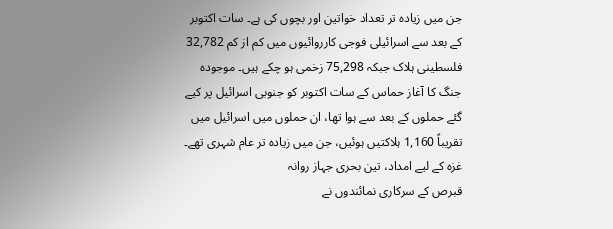جن میں زیادہ تر تعداد خواتین اور بچوں کی ہے۔ سات اکتوبر کے بعد سے اسرائیلی فوجی کارروائیوں میں کم از کم 32,782 فلسطینی ہلاک جبکہ 75,298 زخمی ہو چکے ہیں۔ موجودہ جنگ کا آغاز حماس کے سات اکتوبر کو جنوبی اسرائیل پر کیے گئے حملوں کے بعد سے ہوا تھا، ان حملوں میں اسرائیل میں تقریباً 1,160 ہلاکتیں ہوئیں، جن میں زیادہ تر عام شہری تھے۔
غزہ کے لیے امداد، تین بحری جہاز روانہ
قبرص کے سرکاری نمائندوں نے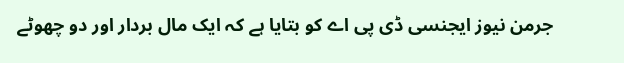جرمن نیوز ایجنسی ڈی پی اے کو بتایا ہے کہ ایک مال بردار اور دو چھوٹے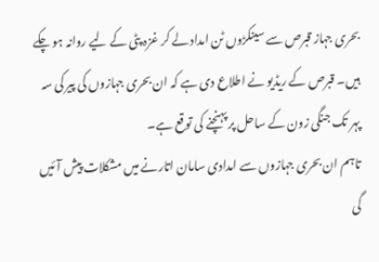بحری جہاز قبرص سے سینکڑوں ٹن امداد لے کر غزہ پٹی کے لیے روانہ ہو چکے ہیں۔ قبرص کے ریڈیو نے اطلاع دی ہے کہ ان بحری جہازوں کی پیر کی سہ پہر تک جنگی زون کے ساحل پر پہنچنے کی توقع ہے۔
تاہم ان بحری جہازوں سے امدادی سامان اتارنے میں مشکلات پیش آئیں گی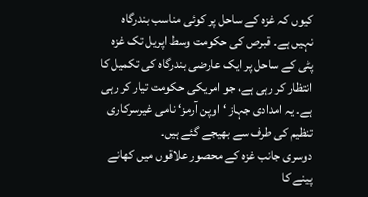کیوں کہ غزہ کے ساحل پر کوئی مناسب بندرگاہ نہیں ہے۔ قبرص کی حکومت وسط اپریل تک غزہ پٹی کے ساحل پر ایک عارضی بندرگاہ کی تکمیل کا انتظار کر رہی ہے، جو امریکی حکومت تیار کر رہی ہے۔ یہ امدادی جہاز ‘اوپن آرمز‘ نامی غیرسرکاری تنظیم کی طرف سے بھیجے گئے ہیں۔
دوسری جانب غزہ کے محصور علاقوں میں کھانے پینے کا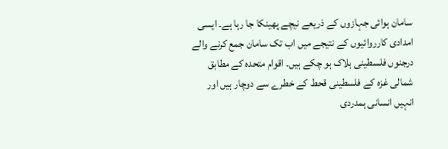سامان ہوائی جہازوں کے ذریعے نیچے پھینکا جا رہا ہے۔ ایسی امدادی کارروائیوں کے نتیجے میں اب تک سامان جمع کرنے والے درجنوں فلسطینی ہلاک ہو چکے ہیں۔ اقوام متحدہ کے مطابق شمالی غزہ کے فلسطینی قحط کے خطرے سے دوچار ہیں اور انہیں انسانی ہمدردی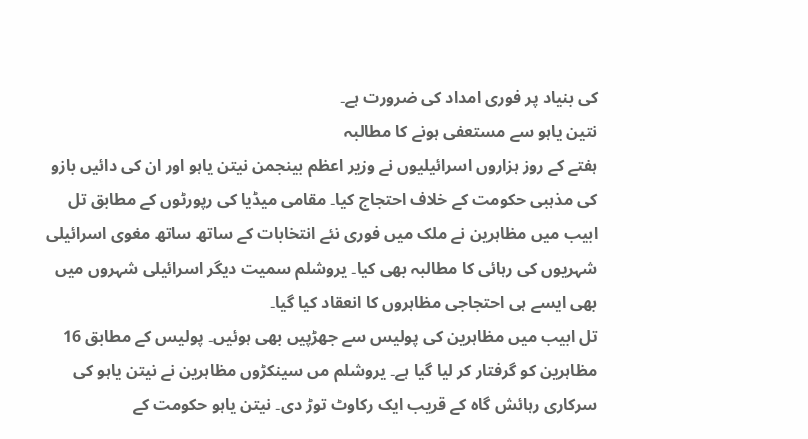کی بنیاد پر فوری امداد کی ضرورت ہے۔
نتین یاہو سے مستعفی ہونے کا مطالبہ
ہفتے کے روز ہزاروں اسرائیلیوں نے وزیر اعظم بینجمن نیتن یاہو اور ان کی دائیں بازو کی مذہبی حکومت کے خلاف احتجاج کیا۔ مقامی میڈیا کی رپورٹوں کے مطابق تل ابیب میں مظاہرین نے ملک میں فوری نئے انتخابات کے ساتھ ساتھ مغوی اسرائیلی شہریوں کی رہائی کا مطالبہ بھی کیا۔ یروشلم سمیت دیگر اسرائیلی شہروں میں بھی ایسے ہی احتجاجی مظاہروں کا انعقاد کیا گیا۔
تل ابیب میں مظاہرین کی پولیس سے جھڑپیں بھی ہوئیں۔ پولیس کے مطابق 16 مظاہرین کو گرفتار کر لیا گیا ہے۔ یروشلم مں سینکڑوں مظاہرین نے نیتن یاہو کی سرکاری رہائش گاہ کے قریب ایک رکاوٹ توڑ دی۔ نیتن یاہو حکومت کے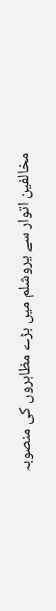مخالفین اتوار سے یروشلم میں بڑے مظاہروں کی منصوبہ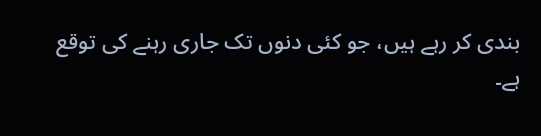بندی کر رہے ہیں، جو کئی دنوں تک جاری رہنے کی توقع ہے۔